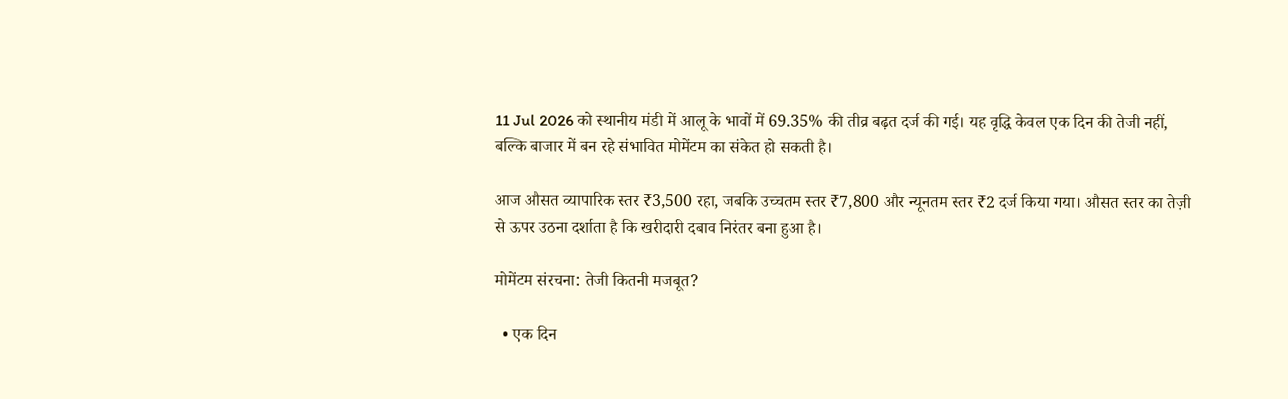11 Jul 2026 को स्थानीय मंडी में आलू के भावों में 69.35% की तीव्र बढ़त दर्ज की गई। यह वृद्धि केवल एक दिन की तेजी नहीं, बल्कि बाजार में बन रहे संभावित मोमेंटम का संकेत हो सकती है।

आज औसत व्यापारिक स्तर ₹3,500 रहा, जबकि उच्चतम स्तर ₹7,800 और न्यूनतम स्तर ₹2 दर्ज किया गया। औसत स्तर का तेज़ी से ऊपर उठना दर्शाता है कि खरीदारी दबाव निरंतर बना हुआ है।

मोमेंटम संरचना: तेजी कितनी मजबूत?

  • एक दिन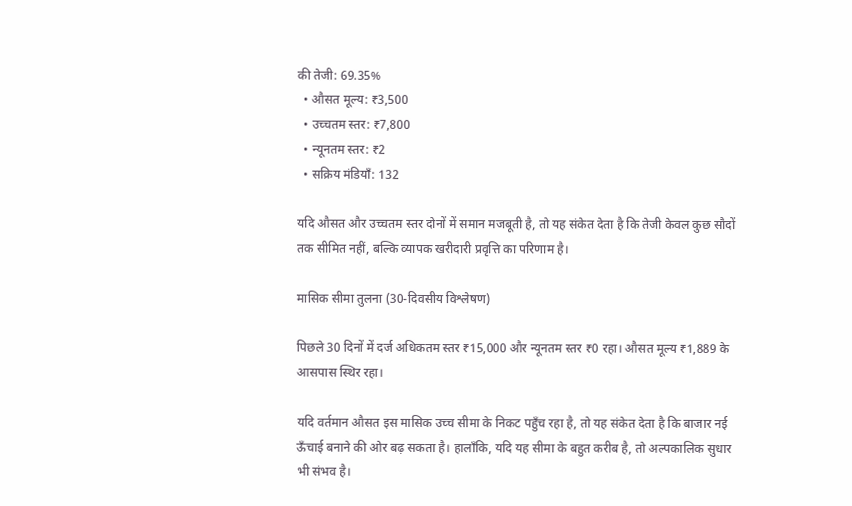की तेजी: 69.35%
  • औसत मूल्य: ₹3,500
  • उच्चतम स्तर: ₹7,800
  • न्यूनतम स्तर: ₹2
  • सक्रिय मंडियाँ: 132

यदि औसत और उच्चतम स्तर दोनों में समान मजबूती है, तो यह संकेत देता है कि तेजी केवल कुछ सौदों तक सीमित नहीं, बल्कि व्यापक खरीदारी प्रवृत्ति का परिणाम है।

मासिक सीमा तुलना (30-दिवसीय विश्लेषण)

पिछले 30 दिनों में दर्ज अधिकतम स्तर ₹15,000 और न्यूनतम स्तर ₹0 रहा। औसत मूल्य ₹1,889 के आसपास स्थिर रहा।

यदि वर्तमान औसत इस मासिक उच्च सीमा के निकट पहुँच रहा है, तो यह संकेत देता है कि बाजार नई ऊँचाई बनाने की ओर बढ़ सकता है। हालाँकि, यदि यह सीमा के बहुत करीब है, तो अल्पकालिक सुधार भी संभव है।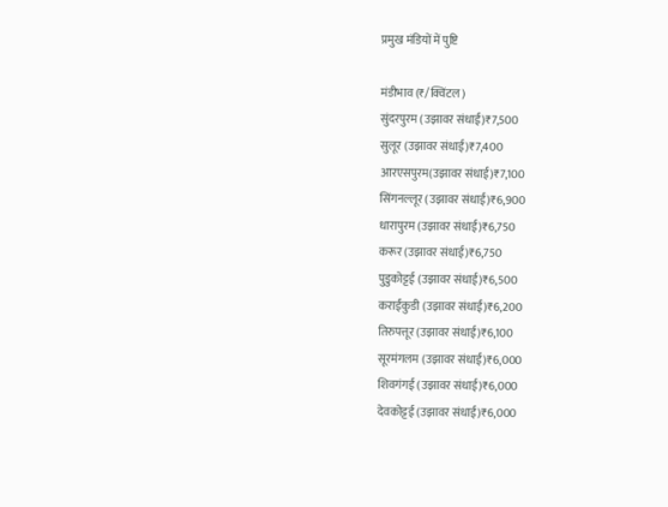प्रमुख मंडियों में पुष्टि

मंडीभाव (₹/क्विंटल)
सुंदरपुरम (उझावर संधाई)₹7,500
सुलूर (उझावर संधाई)₹7,400
आरएसपुरम(उझावर संधाई)₹7,100
सिंगनल्लूर (उझावर संधाई)₹6,900
धारापुरम (उझावर संधाई)₹6,750
करूर (उझावर संधाई)₹6,750
पुडुकोट्टई (उझावर संधाई)₹6,500
कराईकुडी (उझावर संधाई)₹6,200
तिरुपत्तूर (उझावर संधाई)₹6,100
सूरमंगलम (उझावर संधाई)₹6,000
शिवगंगई (उझावर संधाई)₹6,000
देवकोट्टई (उझावर संधाई)₹6,000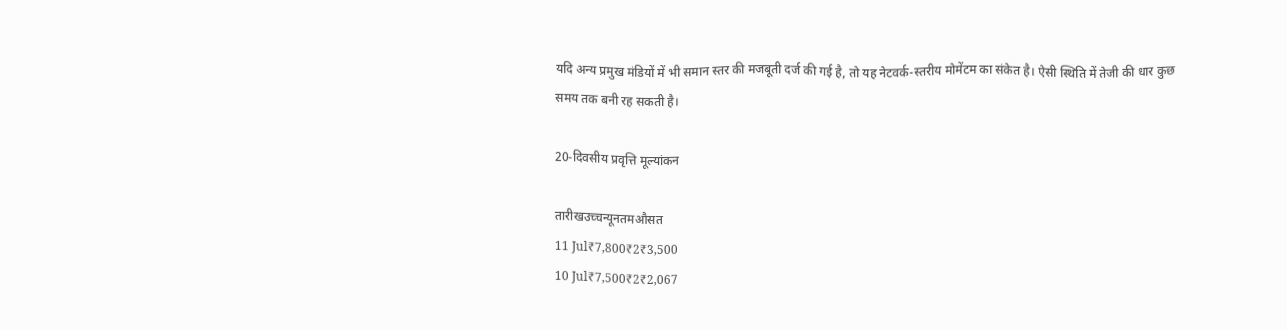यदि अन्य प्रमुख मंडियों में भी समान स्तर की मजबूती दर्ज की गई है, तो यह नेटवर्क-स्तरीय मोमेंटम का संकेत है। ऐसी स्थिति में तेजी की धार कुछ समय तक बनी रह सकती है।

20-दिवसीय प्रवृत्ति मूल्यांकन

तारीखउच्चन्यूनतमऔसत
11 Jul₹7,800₹2₹3,500
10 Jul₹7,500₹2₹2,067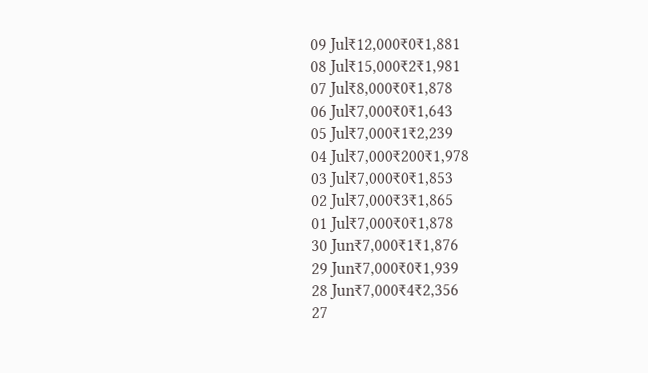09 Jul₹12,000₹0₹1,881
08 Jul₹15,000₹2₹1,981
07 Jul₹8,000₹0₹1,878
06 Jul₹7,000₹0₹1,643
05 Jul₹7,000₹1₹2,239
04 Jul₹7,000₹200₹1,978
03 Jul₹7,000₹0₹1,853
02 Jul₹7,000₹3₹1,865
01 Jul₹7,000₹0₹1,878
30 Jun₹7,000₹1₹1,876
29 Jun₹7,000₹0₹1,939
28 Jun₹7,000₹4₹2,356
27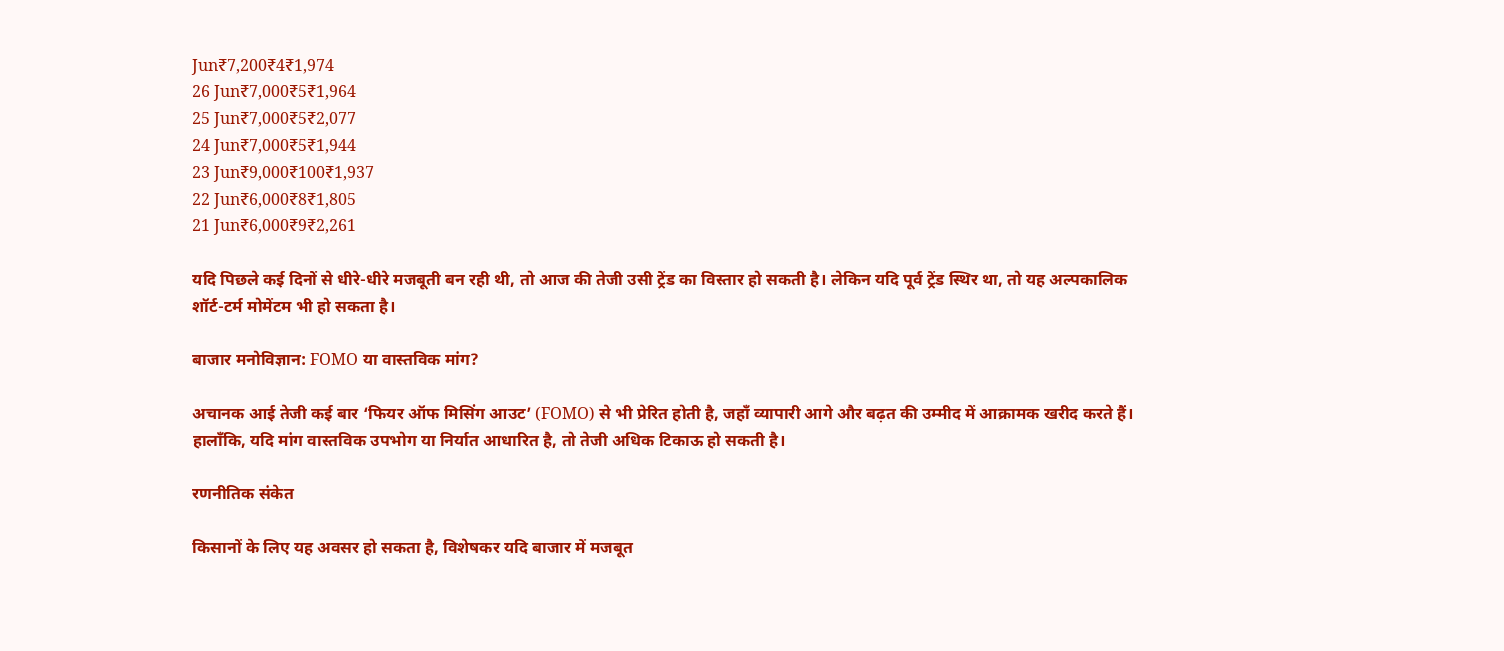Jun₹7,200₹4₹1,974
26 Jun₹7,000₹5₹1,964
25 Jun₹7,000₹5₹2,077
24 Jun₹7,000₹5₹1,944
23 Jun₹9,000₹100₹1,937
22 Jun₹6,000₹8₹1,805
21 Jun₹6,000₹9₹2,261

यदि पिछले कई दिनों से धीरे-धीरे मजबूती बन रही थी, तो आज की तेजी उसी ट्रेंड का विस्तार हो सकती है। लेकिन यदि पूर्व ट्रेंड स्थिर था, तो यह अल्पकालिक शॉर्ट-टर्म मोमेंटम भी हो सकता है।

बाजार मनोविज्ञान: FOMO या वास्तविक मांग?

अचानक आई तेजी कई बार ‘फियर ऑफ मिसिंग आउट’ (FOMO) से भी प्रेरित होती है, जहाँ व्यापारी आगे और बढ़त की उम्मीद में आक्रामक खरीद करते हैं। हालाँकि, यदि मांग वास्तविक उपभोग या निर्यात आधारित है, तो तेजी अधिक टिकाऊ हो सकती है।

रणनीतिक संकेत

किसानों के लिए यह अवसर हो सकता है, विशेषकर यदि बाजार में मजबूत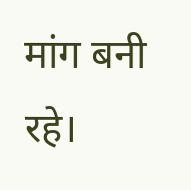मांग बनी रहे।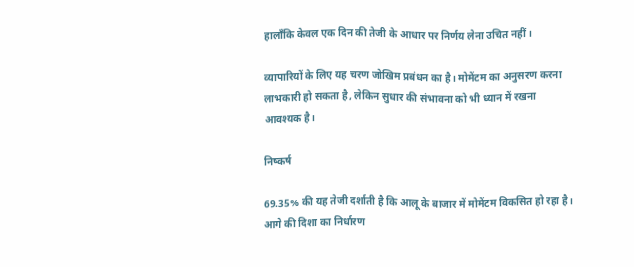हालाँकि केवल एक दिन की तेजी के आधार पर निर्णय लेना उचित नहीं।

व्यापारियों के लिए यह चरण जोखिम प्रबंधन का है। मोमेंटम का अनुसरण करना लाभकारी हो सकता है, लेकिन सुधार की संभावना को भी ध्यान में रखना आवश्यक है।

निष्कर्ष

69.35% की यह तेजी दर्शाती है कि आलू के बाजार में मोमेंटम विकसित हो रहा है। आगे की दिशा का निर्धारण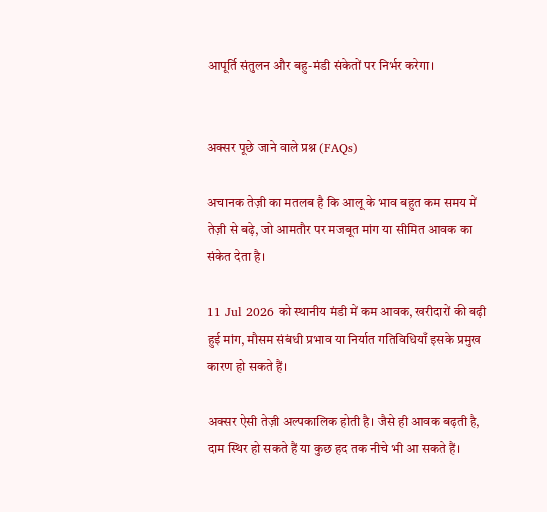आपूर्ति संतुलन और बहु-मंडी संकेतों पर निर्भर करेगा।


अक्सर पूछे जाने वाले प्रश्न (FAQs)

अचानक तेज़ी का मतलब है कि आलू के भाव बहुत कम समय में तेज़ी से बढ़े, जो आमतौर पर मजबूत मांग या सीमित आवक का संकेत देता है।

11 Jul 2026 को स्थानीय मंडी में कम आवक, खरीदारों की बढ़ी हुई मांग, मौसम संबंधी प्रभाव या निर्यात गतिविधियाँ इसके प्रमुख कारण हो सकते हैं।

अक्सर ऐसी तेज़ी अल्पकालिक होती है। जैसे ही आवक बढ़ती है, दाम स्थिर हो सकते हैं या कुछ हद तक नीचे भी आ सकते हैं।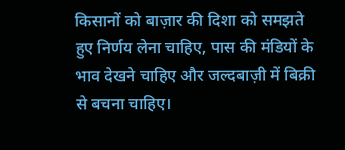किसानों को बाज़ार की दिशा को समझते हुए निर्णय लेना चाहिए, पास की मंडियों के भाव देखने चाहिए और जल्दबाज़ी में बिक्री से बचना चाहिए।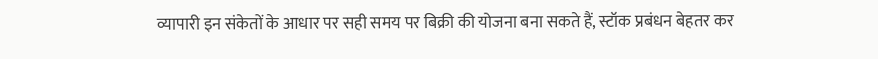व्यापारी इन संकेतों के आधार पर सही समय पर बिक्री की योजना बना सकते हैं, स्टॉक प्रबंधन बेहतर कर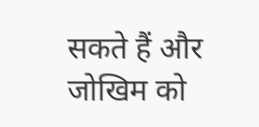सकते हैं और जोखिम को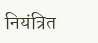नियंत्रित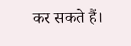कर सकते हैं।